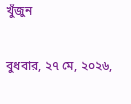খুঁজুন

বুধবার, ২৭ মে, ২০২৬,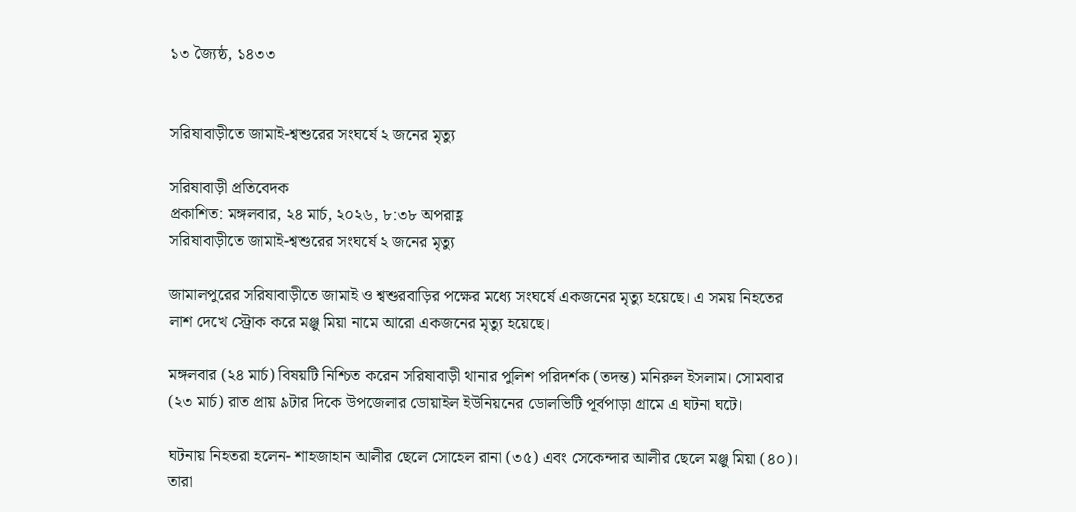১৩ জ্যৈষ্ঠ, ১৪৩৩


সরিষাবাড়ীতে জামাই-শ্বশুরের সংঘর্ষে ২ জনের মৃত্যু

সরিষাবাড়ী প্রতিবেদক
প্রকাশিত: মঙ্গলবার, ২৪ মার্চ, ২০২৬, ৮:৩৮ অপরাহ্ণ
সরিষাবাড়ীতে জামাই-শ্বশুরের সংঘর্ষে ২ জনের মৃত্যু

জামালপুরের সরিষাবাড়ীতে জামাই ও শ্বশুরবাড়ির পক্ষের মধ্যে সংঘর্ষে একজনের মৃত্যু হয়েছে। এ সময় নিহতের লাশ দেখে স্ট্রোক করে মঞ্জু মিয়া নামে আরো একজনের মৃত্যু হয়েছে।

মঙ্গলবার (২৪ মার্চ) বিষয়টি নিশ্চিত করেন সরিষাবাড়ী থানার পুলিশ পরিদর্শক (তদন্ত) মনিরুল ইসলাম। সোমবার (২৩ মার্চ) রাত প্রায় ৯টার দিকে উপজেলার ডোয়াইল ইউনিয়নের ডোলভিটি পূর্বপাড়া গ্রামে এ ঘটনা ঘটে।

ঘটনায় নিহতরা হলেন- শাহজাহান আলীর ছেলে সোহেল রানা (৩৫) এবং সেকেন্দার আলীর ছেলে মঞ্জু মিয়া (৪০)। তারা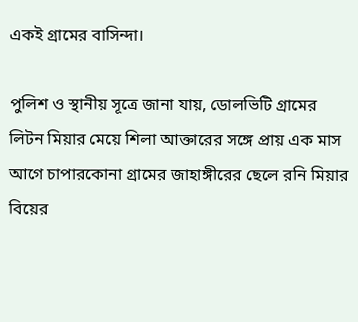একই গ্রামের বাসিন্দা।

পুলিশ ও স্থানীয় সূত্রে জানা যায়, ডোলভিটি গ্রামের লিটন মিয়ার মেয়ে শিলা আক্তারের সঙ্গে প্রায় এক মাস আগে চাপারকোনা গ্রামের জাহাঙ্গীরের ছেলে রনি মিয়ার বিয়ের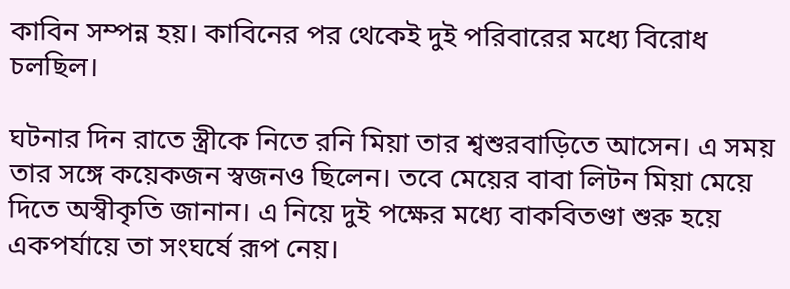কাবিন সম্পন্ন হয়। কাবিনের পর থেকেই দুই পরিবারের মধ্যে বিরোধ চলছিল।

ঘটনার দিন রাতে স্ত্রীকে নিতে রনি মিয়া তার শ্বশুরবাড়িতে আসেন। এ সময় তার সঙ্গে কয়েকজন স্বজনও ছিলেন। তবে মেয়ের বাবা লিটন মিয়া মেয়ে দিতে অস্বীকৃতি জানান। এ নিয়ে দুই পক্ষের মধ্যে বাকবিতণ্ডা শুরু হয়ে একপর্যায়ে তা সংঘর্ষে রূপ নেয়।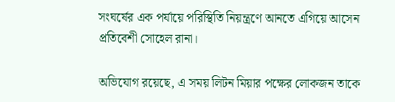সংঘর্ষের এক পর্যায়ে পরিস্থিতি নিয়ন্ত্রণে আনতে এগিয়ে আসেন প্রতিবেশী সোহেল রানা।

অভিযোগ রয়েছে, এ সময় লিটন মিয়ার পক্ষের লোকজন তাকে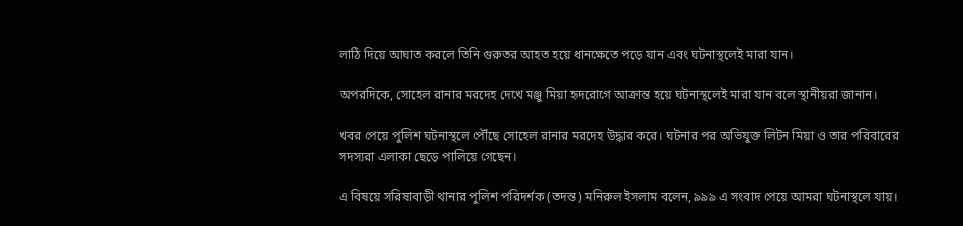লাঠি দিয়ে আঘাত করলে তিনি গুরুতর আহত হয়ে ধানক্ষেতে পড়ে যান এবং ঘটনাস্থলেই মারা যান।

অপরদিকে, সোহেল রানার মরদেহ দেখে মঞ্জু মিয়া হৃদরোগে আক্রান্ত হয়ে ঘটনাস্থলেই মারা যান বলে স্থানীয়রা জানান।

খবর পেয়ে পুলিশ ঘটনাস্থলে পৌঁছে সোহেল রানার মরদেহ উদ্ধার করে। ঘটনার পর অভিযুক্ত লিটন মিয়া ও তার পরিবারের সদস্যরা এলাকা ছেড়ে পালিয়ে গেছেন।

এ বিষয়ে সরিষাবাড়ী থানার পুলিশ পরিদর্শক (তদন্ত) মনিরুল ইসলাম বলেন, ৯৯৯ এ সংবাদ পেয়ে আমরা ঘটনাস্থলে যায়।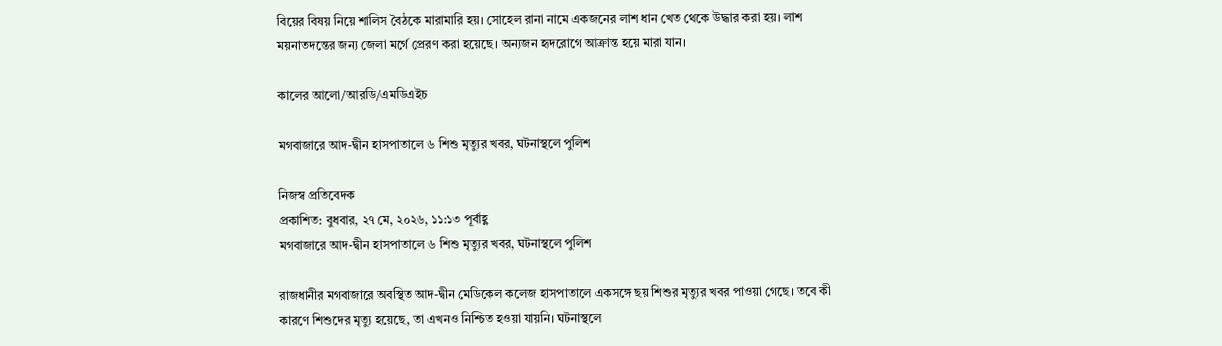বিয়ের বিষয় নিয়ে শালিস বৈঠকে মারামারি হয়। সোহেল রানা নামে একজনের লাশ ধান খেত থেকে উদ্ধার করা হয়। লাশ ময়নাতদন্তের জন্য জেলা মর্গে প্রেরণ করা হয়েছে। অন্যজন হৃদরোগে আক্রান্ত হয়ে মারা যান।

কালের আলো/আরডি/এমডিএইচ

মগবাজারে আদ-দ্বীন হাসপাতালে ৬ শিশু মৃত্যুর খবর, ঘটনাস্থলে পুলিশ

নিজস্ব প্রতিবেদক
প্রকাশিত: বুধবার, ২৭ মে, ২০২৬, ১১:১৩ পূর্বাহ্ণ
মগবাজারে আদ-দ্বীন হাসপাতালে ৬ শিশু মৃত্যুর খবর, ঘটনাস্থলে পুলিশ

রাজধানীর মগবাজারে অবস্থিত আদ-দ্বীন মেডিকেল কলেজ হাসপাতালে একসঙ্গে ছয় শিশুর মৃত্যুর খবর পাওয়া গেছে। তবে কী কারণে শিশুদের মৃত্যু হয়েছে, তা এখনও নিশ্চিত হওয়া যায়নি। ঘটনাস্থলে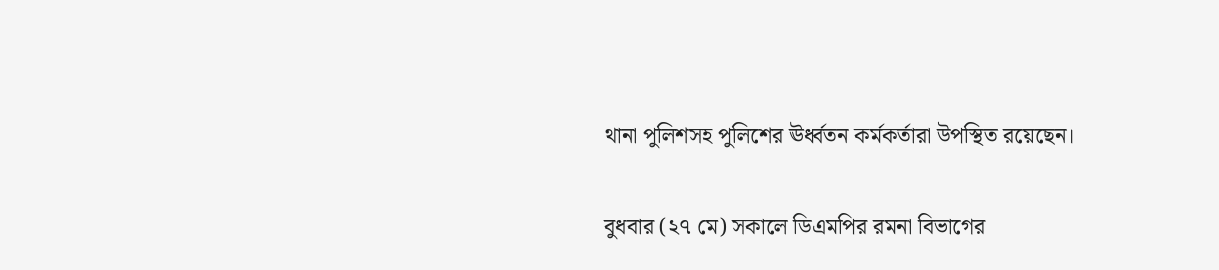থানা পুলিশসহ পুলিশের ঊর্ধ্বতন কর্মকর্তারা উপস্থিত রয়েছেন।

বুধবার (২৭ মে) সকালে ডিএমপির রমনা বিভাগের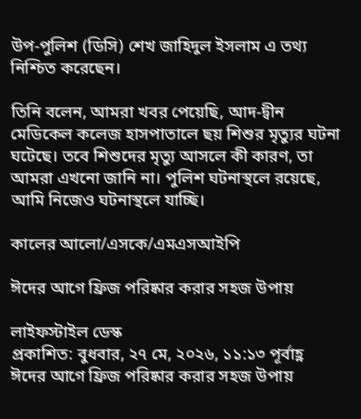উপ-পুলিশ (ডিসি) শেখ জাহিদুল ইসলাম এ তথ্য নিশ্চিত করেছেন।

তিনি বলেন, আমরা খবর পেয়েছি, আদ-দ্বীন মেডিকেল কলেজ হাসপাতালে ছয় শিশুর মৃত্যুর ঘটনা ঘটেছে। তবে শিশুদের মৃত্যু আসলে কী কারণ, তা আমরা এখনো জানি না। পুলিশ ঘটনাস্থলে রয়েছে, আমি নিজেও ঘটনাস্থলে যাচ্ছি।

কালের আলো/এসকে/এমএসআইপি

ঈদের আগে ফ্রিজ পরিষ্কার করার সহজ উপায়

লাইফস্টাইল ডেস্ক
প্রকাশিত: বুধবার, ২৭ মে, ২০২৬, ১১:১৩ পূর্বাহ্ণ
ঈদের আগে ফ্রিজ পরিষ্কার করার সহজ উপায়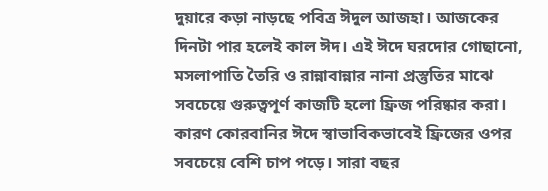দুয়ারে কড়া নাড়ছে পবিত্র ঈদুল আজহা। আজকের দিনটা পার হলেই কাল ঈদ। এই ঈদে ঘরদোর গোছানো, মসলাপাতি তৈরি ও রান্নাবান্নার নানা প্রস্তুতির মাঝে সবচেয়ে গুরুত্বপূর্ণ কাজটি হলো ফ্রিজ পরিষ্কার করা। কারণ কোরবানির ঈদে স্বাভাবিকভাবেই ফ্রিজের ওপর সবচেয়ে বেশি চাপ পড়ে। সারা বছর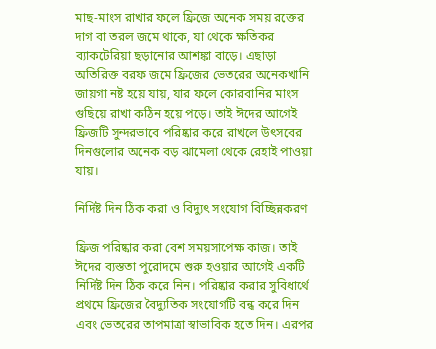মাছ-মাংস রাখার ফলে ফ্রিজে অনেক সময় রক্তের দাগ বা তরল জমে থাকে, যা থেকে ক্ষতিকর ব্যাকটেরিয়া ছড়ানোর আশঙ্কা বাড়ে। এছাড়া অতিরিক্ত বরফ জমে ফ্রিজের ভেতরের অনেকখানি জায়গা নষ্ট হয়ে যায়, যার ফলে কোরবানির মাংস গুছিয়ে রাখা কঠিন হয়ে পড়ে। তাই ঈদের আগেই ফ্রিজটি সুন্দরভাবে পরিষ্কার করে রাখলে উৎসবের দিনগুলোর অনেক বড় ঝামেলা থেকে রেহাই পাওয়া যায়।

নির্দিষ্ট দিন ঠিক করা ও বিদ্যুৎ সংযোগ বিচ্ছিন্নকরণ

ফ্রিজ পরিষ্কার করা বেশ সময়সাপেক্ষ কাজ। তাই ঈদের ব্যস্ততা পুরোদমে শুরু হওয়ার আগেই একটি নির্দিষ্ট দিন ঠিক করে নিন। পরিষ্কার করার সুবিধার্থে প্রথমে ফ্রিজের বৈদ্যুতিক সংযোগটি বন্ধ করে দিন এবং ভেতরের তাপমাত্রা স্বাভাবিক হতে দিন। এরপর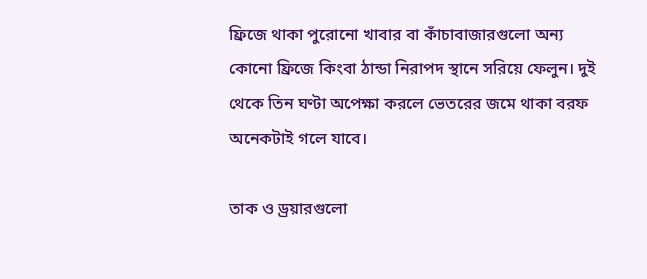ফ্রিজে থাকা পুরোনো খাবার বা কাঁচাবাজারগুলো অন্য কোনো ফ্রিজে কিংবা ঠান্ডা নিরাপদ স্থানে সরিয়ে ফেলুন। দুই থেকে তিন ঘণ্টা অপেক্ষা করলে ভেতরের জমে থাকা বরফ অনেকটাই গলে যাবে।

তাক ও ড্রয়ারগুলো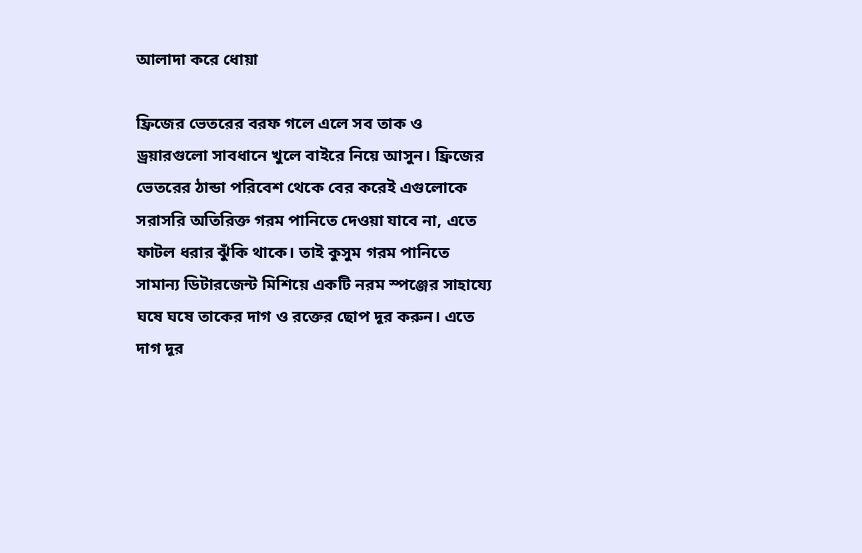আলাদা করে ধোয়া

ফ্রিজের ভেতরের বরফ গলে এলে সব তাক ও ড্রয়ারগুলো সাবধানে খুলে বাইরে নিয়ে আসুন। ফ্রিজের ভেতরের ঠান্ডা পরিবেশ থেকে বের করেই এগুলোকে সরাসরি অতিরিক্ত গরম পানিতে দেওয়া যাবে না, এতে ফাটল ধরার ঝুঁকি থাকে। তাই কুসুম গরম পানিতে সামান্য ডিটারজেন্ট মিশিয়ে একটি নরম স্পঞ্জের সাহায্যে ঘষে ঘষে তাকের দাগ ও রক্তের ছোপ দূর করুন। এতে দাগ দূর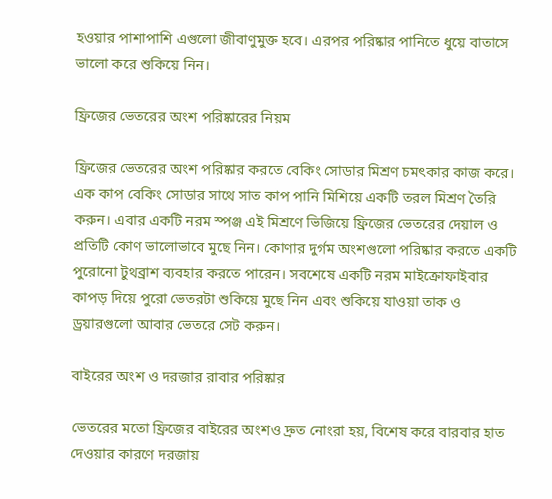হওয়ার পাশাপাশি এগুলো জীবাণুমুক্ত হবে। এরপর পরিষ্কার পানিতে ধুয়ে বাতাসে ভালো করে শুকিয়ে নিন।

ফ্রিজের ভেতরের অংশ পরিষ্কারের নিয়ম

ফ্রিজের ভেতরের অংশ পরিষ্কার করতে বেকিং সোডার মিশ্রণ চমৎকার কাজ করে। এক কাপ বেকিং সোডার সাথে সাত কাপ পানি মিশিয়ে একটি তরল মিশ্রণ তৈরি করুন। এবার একটি নরম স্পঞ্জ এই মিশ্রণে ভিজিয়ে ফ্রিজের ভেতরের দেয়াল ও প্রতিটি কোণ ভালোভাবে মুছে নিন। কোণার দুর্গম অংশগুলো পরিষ্কার করতে একটি পুরোনো টুথব্রাশ ব্যবহার করতে পারেন। সবশেষে একটি নরম মাইক্রোফাইবার কাপড় দিয়ে পুরো ভেতরটা শুকিয়ে মুছে নিন এবং শুকিয়ে যাওয়া তাক ও ড্রয়ারগুলো আবার ভেতরে সেট করুন।

বাইরের অংশ ও দরজার রাবার পরিষ্কার

ভেতরের মতো ফ্রিজের বাইরের অংশও দ্রুত নোংরা হয়, বিশেষ করে বারবার হাত দেওয়ার কারণে দরজায়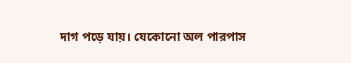দাগ পড়ে যায়। যেকোনো অল পারপাস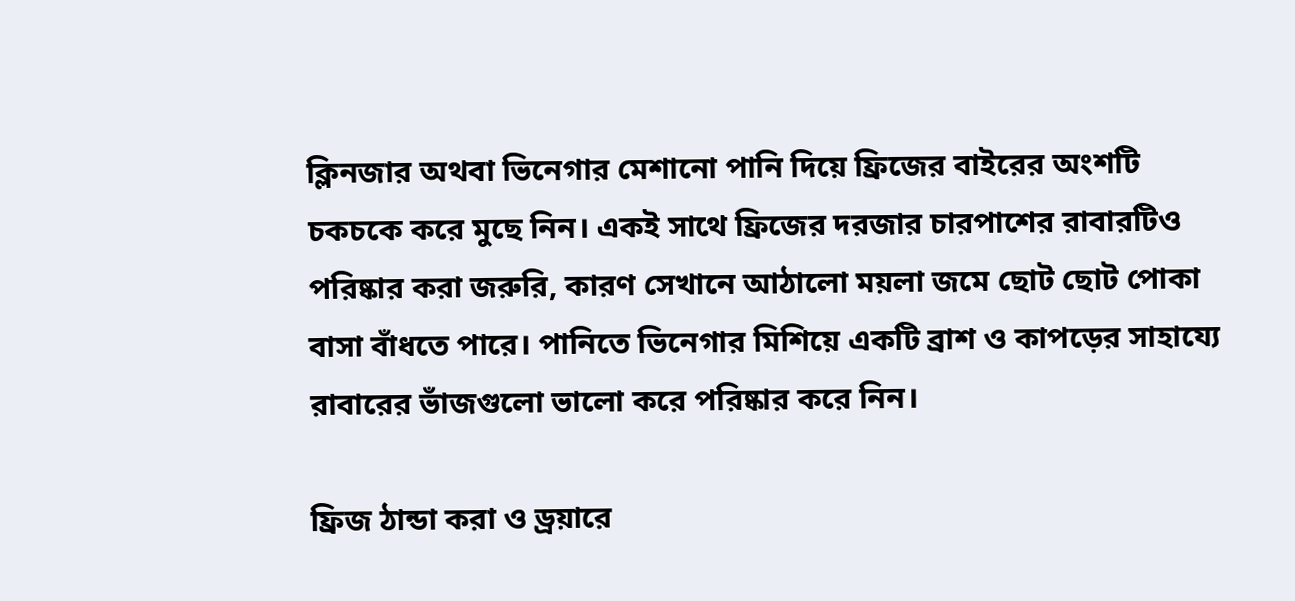ক্লিনজার অথবা ভিনেগার মেশানো পানি দিয়ে ফ্রিজের বাইরের অংশটি চকচকে করে মুছে নিন। একই সাথে ফ্রিজের দরজার চারপাশের রাবারটিও পরিষ্কার করা জরুরি, কারণ সেখানে আঠালো ময়লা জমে ছোট ছোট পোকা বাসা বাঁধতে পারে। পানিতে ভিনেগার মিশিয়ে একটি ব্রাশ ও কাপড়ের সাহায্যে রাবারের ভাঁজগুলো ভালো করে পরিষ্কার করে নিন।

ফ্রিজ ঠান্ডা করা ও ড্রয়ারে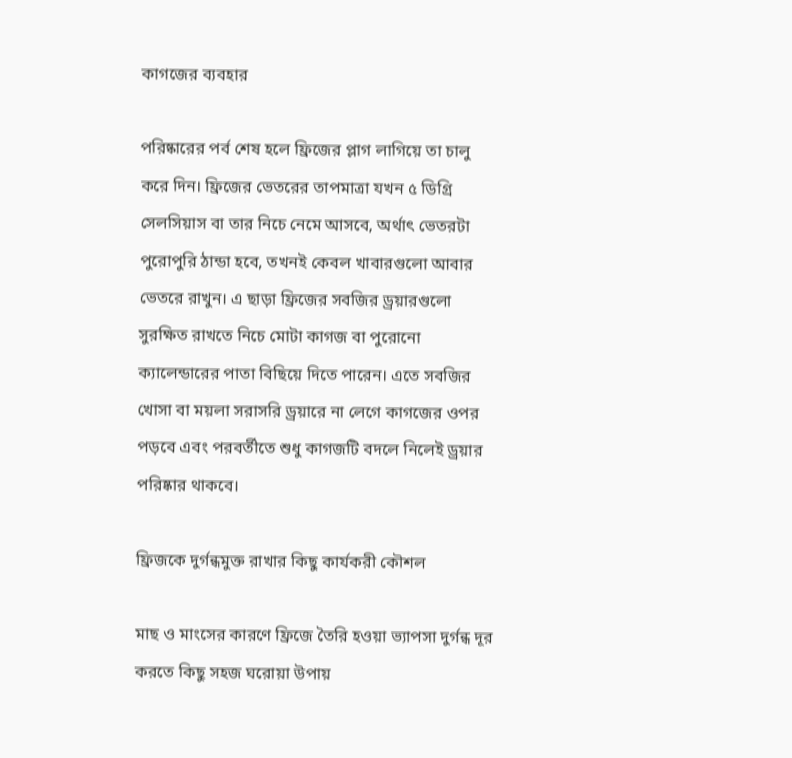কাগজের ব্যবহার

পরিষ্কারের পর্ব শেষ হলে ফ্রিজের প্লাগ লাগিয়ে তা চালু করে দিন। ফ্রিজের ভেতরের তাপমাত্রা যখন ৫ ডিগ্রি সেলসিয়াস বা তার নিচে নেমে আসবে, অর্থাৎ ভেতরটা পুরোপুরি ঠান্ডা হবে, তখনই কেবল খাবারগুলো আবার ভেতরে রাখুন। এ ছাড়া ফ্রিজের সবজির ড্রয়ারগুলো সুরক্ষিত রাখতে নিচে মোটা কাগজ বা পুরোনো ক্যালেন্ডারের পাতা বিছিয়ে দিতে পারেন। এতে সবজির খোসা বা ময়লা সরাসরি ড্রয়ারে না লেগে কাগজের ওপর পড়বে এবং পরবর্তীতে শুধু কাগজটি বদলে নিলেই ড্রয়ার পরিষ্কার থাকবে।

ফ্রিজকে দুর্গন্ধমুক্ত রাখার কিছু কার্যকরী কৌশল

মাছ ও মাংসের কারণে ফ্রিজে তৈরি হওয়া ভ্যাপসা দুর্গন্ধ দূর করতে কিছু সহজ ঘরোয়া উপায়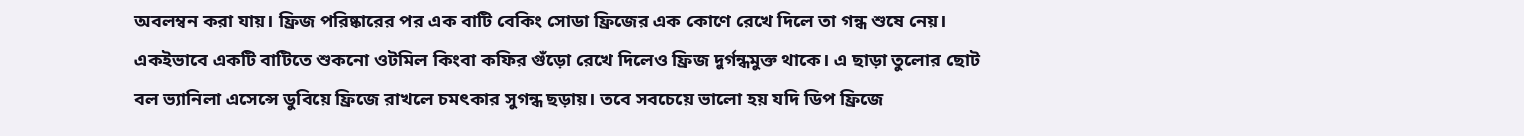অবলম্বন করা যায়। ফ্রিজ পরিষ্কারের পর এক বাটি বেকিং সোডা ফ্রিজের এক কোণে রেখে দিলে তা গন্ধ শুষে নেয়। একইভাবে একটি বাটিতে শুকনো ওটমিল কিংবা কফির গুঁড়ো রেখে দিলেও ফ্রিজ দুর্গন্ধমুক্ত থাকে। এ ছাড়া তুলোর ছোট বল ভ্যানিলা এসেন্সে ডুবিয়ে ফ্রিজে রাখলে চমৎকার সুগন্ধ ছড়ায়। তবে সবচেয়ে ভালো হয় যদি ডিপ ফ্রিজে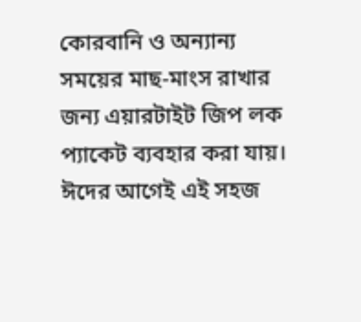কোরবানি ও অন্যান্য সময়ের মাছ-মাংস রাখার জন্য এয়ারটাইট জিপ লক প্যাকেট ব্যবহার করা যায়। ঈদের আগেই এই সহজ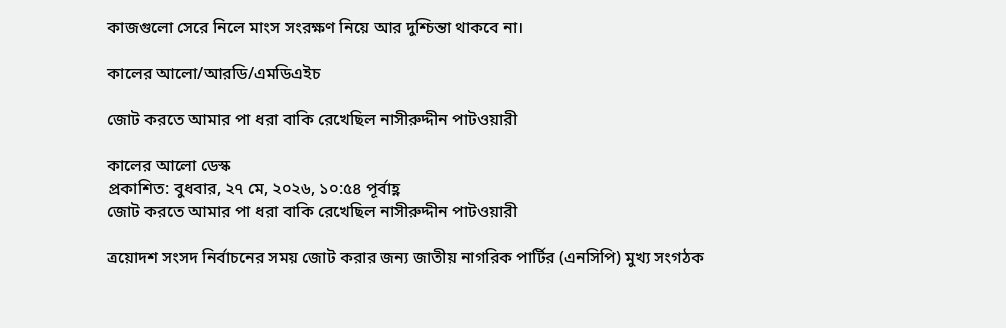কাজগুলো সেরে নিলে মাংস সংরক্ষণ নিয়ে আর দুশ্চিন্তা থাকবে না।

কালের আলো/আরডি/এমডিএইচ

জোট করতে আমার পা ধরা বাকি রেখেছিল নাসীরুদ্দীন পাটওয়ারী

কালের আলো ডেস্ক
প্রকাশিত: বুধবার, ২৭ মে, ২০২৬, ১০:৫৪ পূর্বাহ্ণ
জোট করতে আমার পা ধরা বাকি রেখেছিল নাসীরুদ্দীন পাটওয়ারী

ত্রয়োদশ সংসদ নির্বাচনের সময় জোট করার জন্য জাতীয় নাগরিক পার্টির (এনসিপি) মুখ্য সংগঠক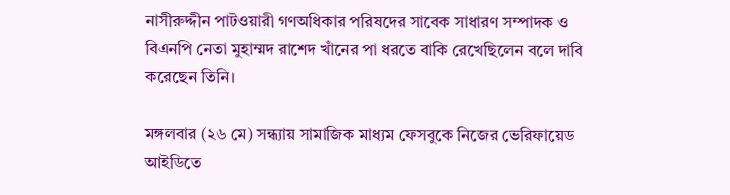নাসীরুদ্দীন পাটওয়ারী গণঅধিকার পরিষদের সাবেক সাধারণ সম্পাদক ও বিএনপি নেতা মুহাম্মদ রাশেদ খাঁনের পা ধরতে বাকি রেখেছিলেন বলে দাবি করেছেন তিনি।

মঙ্গলবার (২৬ মে) সন্ধ্যায় সামাজিক মাধ্যম ফেসবুকে নিজের ভেরিফায়েড আইডিতে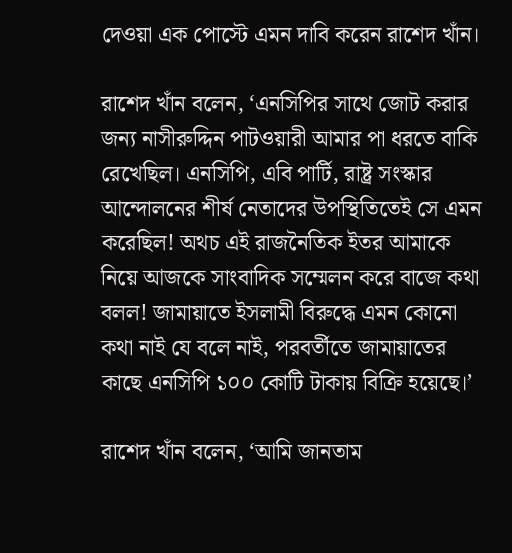দেওয়া এক পোস্টে এমন দাবি করেন রাশেদ খাঁন।

রাশেদ খাঁন বলেন, ‘এনসিপির সাথে জোট করার জন্য নাসীরুদ্দিন পাটওয়ারী আমার পা ধরতে বাকি রেখেছিল। এনসিপি, এবি পার্টি, রাষ্ট্র সংস্কার আন্দোলনের শীর্ষ নেতাদের উপস্থিতিতেই সে এমন করেছিল! অথচ এই রাজনৈতিক ইতর আমাকে নিয়ে আজকে সাংবাদিক সম্মেলন করে বাজে কথা বলল! জামায়াতে ইসলামী বিরুদ্ধে এমন কোনো কথা নাই যে বলে নাই, পরবর্তীতে জামায়াতের কাছে এনসিপি ১০০ কোটি টাকায় বিক্রি হয়েছে।’

রাশেদ খাঁন বলেন, ‘আমি জানতাম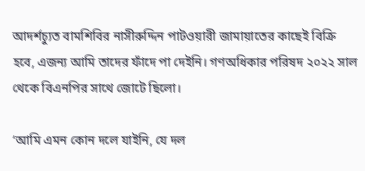আদর্শচ্যুত বামশিবির নাসীরুদ্দিন পাটওয়ারী জামায়াতের কাছেই বিক্রি হবে, এজন্য আমি তাদের ফাঁদে পা দেইনি। গণঅধিকার পরিষদ ২০২২ সাল থেকে বিএনপির সাথে জোটে ছিলো।

‘আমি এমন কোন দলে যাইনি, যে দল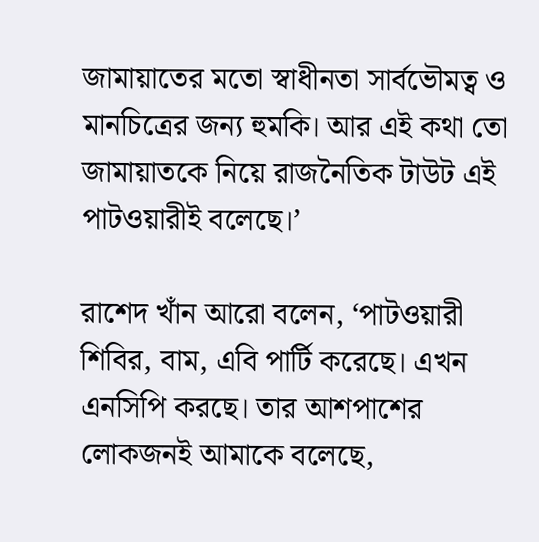জামায়াতের মতো স্বাধীনতা সার্বভৌমত্ব ও মানচিত্রের জন্য হুমকি। আর এই কথা তো জামায়াতকে নিয়ে রাজনৈতিক টাউট এই পাটওয়ারীই বলেছে।’

রাশেদ খাঁন আরো বলেন, ‘পাটওয়ারী শিবির, বাম, এবি পার্টি করেছে। এখন এনসিপি করছে। তার আশপাশের লোকজনই আমাকে বলেছে,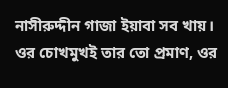নাসীরুদ্দীন গাজা ইয়াবা সব খায়। ওর চোখমুখই তার তো প্রমাণ, ওর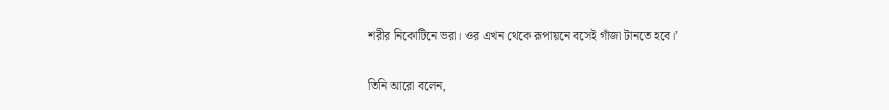শরীর নিকোটিনে ভরা। ওর এখন থেকে রূপায়নে বসেই গাঁজা টানতে হবে।’

তিনি আরো বলেন,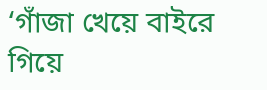‘গাঁজা খেয়ে বাইরে গিয়ে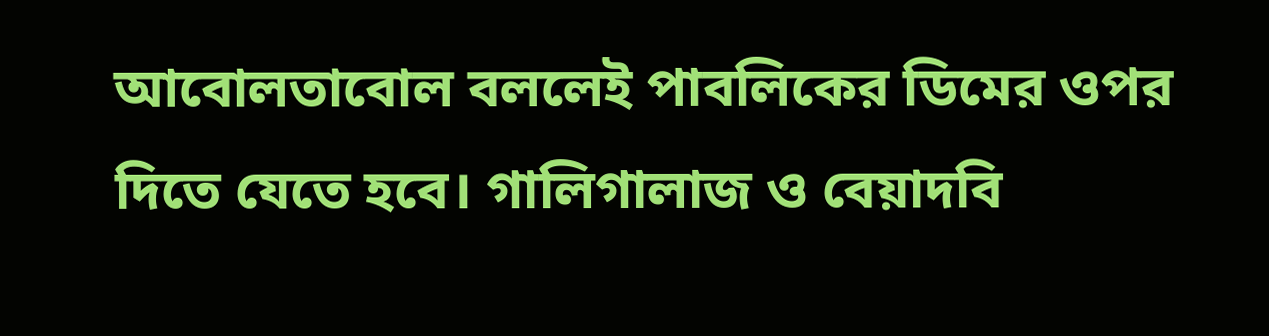আবোলতাবোল বললেই পাবলিকের ডিমের ওপর দিতে যেতে হবে। গালিগালাজ ও বেয়াদবি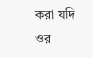করা যদি ওর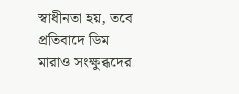স্বাধীনতা হয়, তবে প্রতিবাদে ডিম মারাও সংক্ষুব্ধদের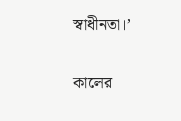স্বাধীনতা।’

কালের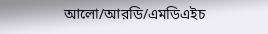আলো/আরডি/এমডিএইচ